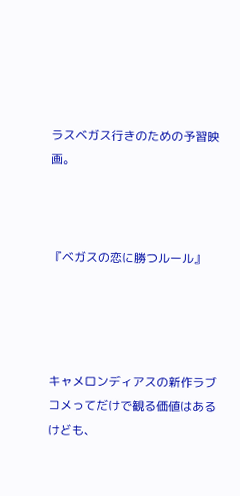ラスベガス行きのための予習映画。



『ベガスの恋に勝つルール』




キャメロンディアスの新作ラブコメってだけで観る価値はあるけども、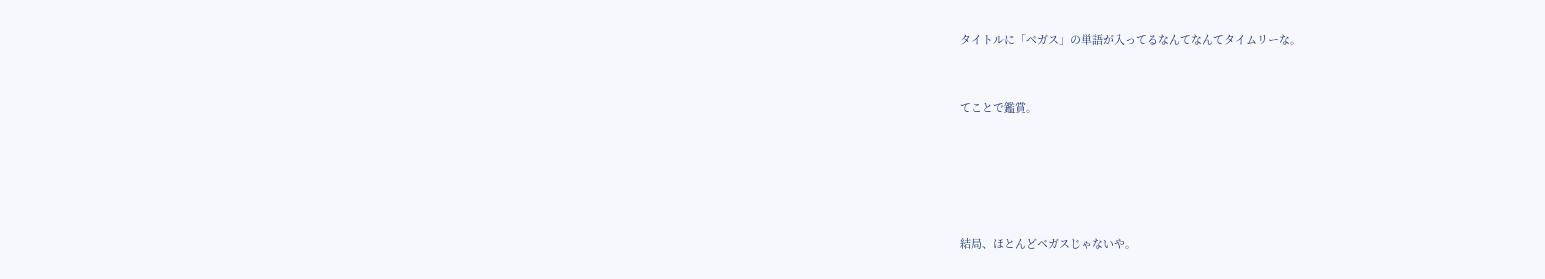タイトルに「ベガス」の単語が入ってるなんてなんてタイムリーな。


てことで鑑賞。





結局、ほとんどベガスじゃないや。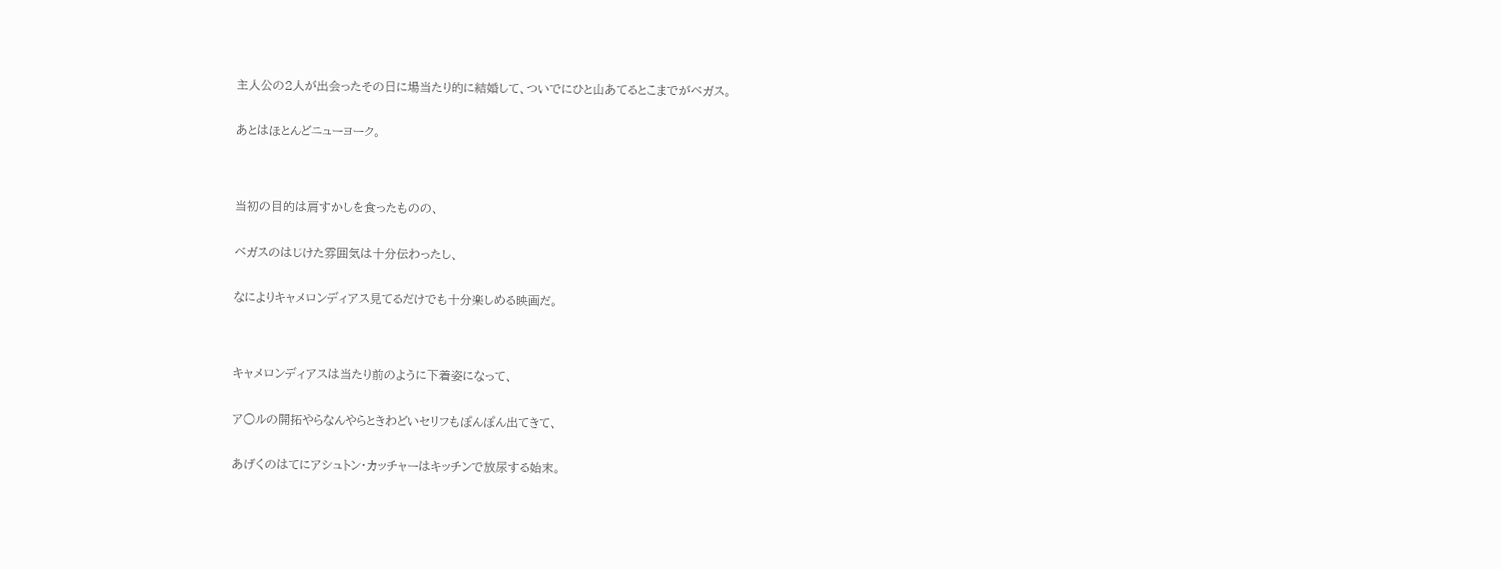主人公の2人が出会ったその日に場当たり的に結婚して、ついでにひと山あてるとこまでがベガス。


あとはほとんどニューヨーク。




当初の目的は肩すかしを食ったものの、


ベガスのはじけた雰囲気は十分伝わったし、


なによりキャメロンディアス見てるだけでも十分楽しめる映画だ。




キャメロンディアスは当たり前のように下着姿になって、


ア○ルの開拓やらなんやらときわどいセリフもぽんぽん出てきて、


あげくのはてにアシュトン・カッチャーはキッチンで放尿する始末。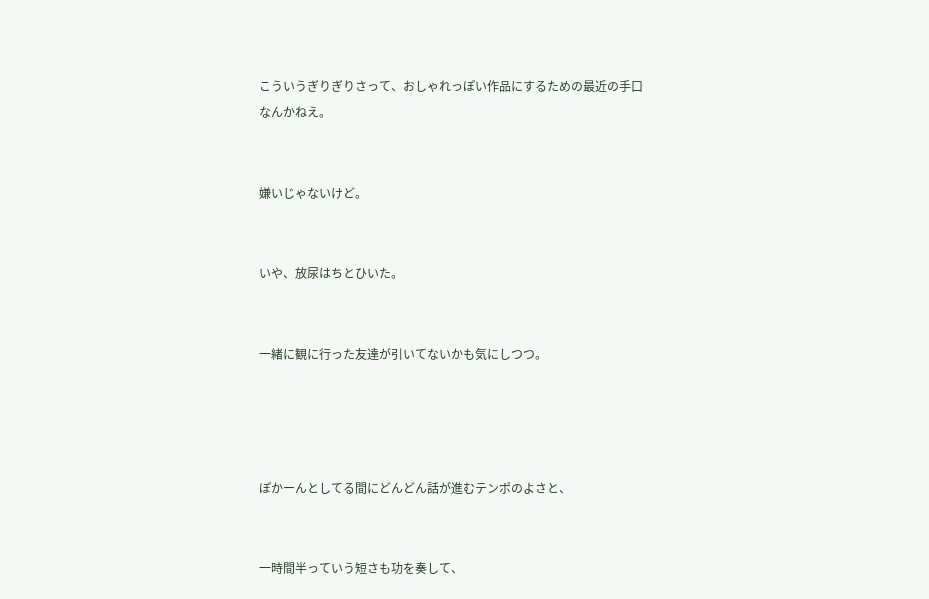こういうぎりぎりさって、おしゃれっぽい作品にするための最近の手口なんかねえ。


嫌いじゃないけど。


いや、放尿はちとひいた。


一緒に観に行った友達が引いてないかも気にしつつ。




ぽかーんとしてる間にどんどん話が進むテンポのよさと、


一時間半っていう短さも功を奏して、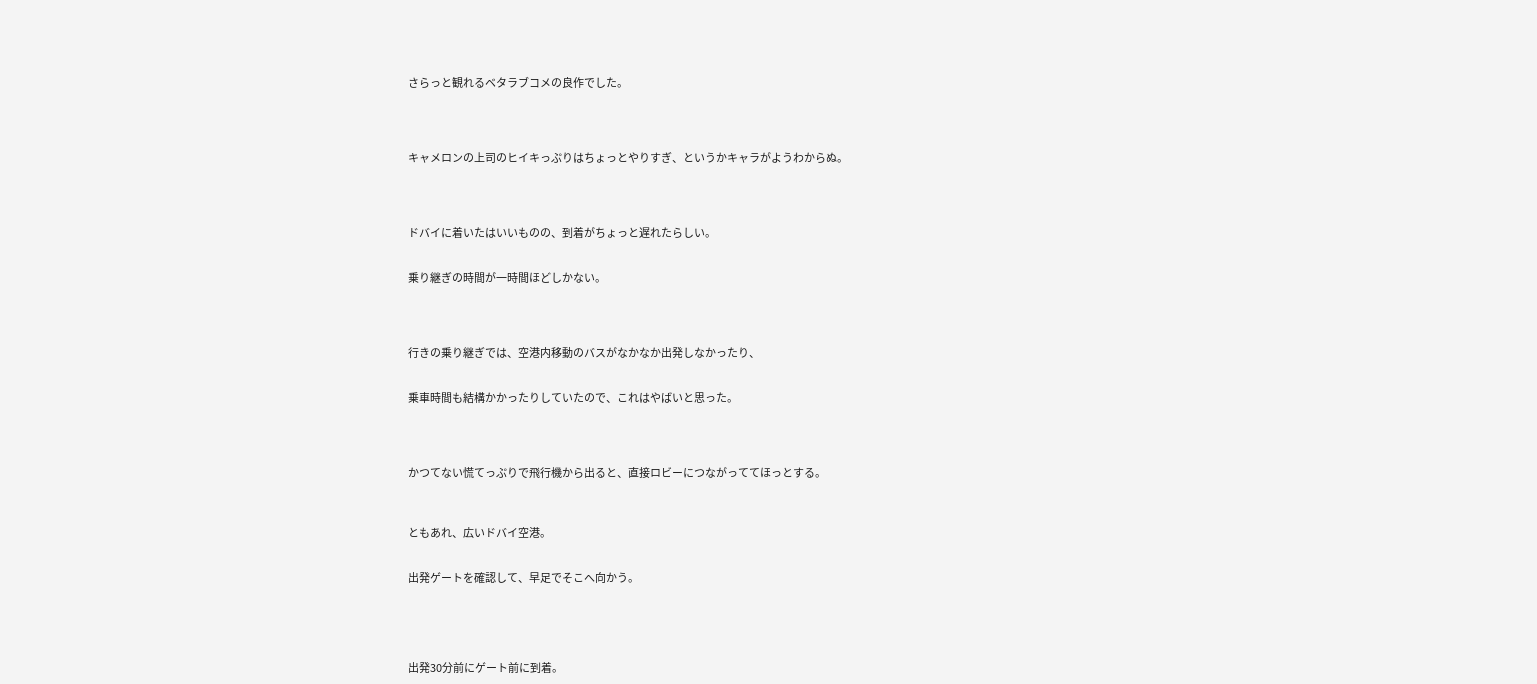さらっと観れるベタラブコメの良作でした。




キャメロンの上司のヒイキっぷりはちょっとやりすぎ、というかキャラがようわからぬ。




ドバイに着いたはいいものの、到着がちょっと遅れたらしい。


乗り継ぎの時間が一時間ほどしかない。




行きの乗り継ぎでは、空港内移動のバスがなかなか出発しなかったり、


乗車時間も結構かかったりしていたので、これはやばいと思った。




かつてない慌てっぷりで飛行機から出ると、直接ロビーにつながっててほっとする。



ともあれ、広いドバイ空港。


出発ゲートを確認して、早足でそこへ向かう。





出発30分前にゲート前に到着。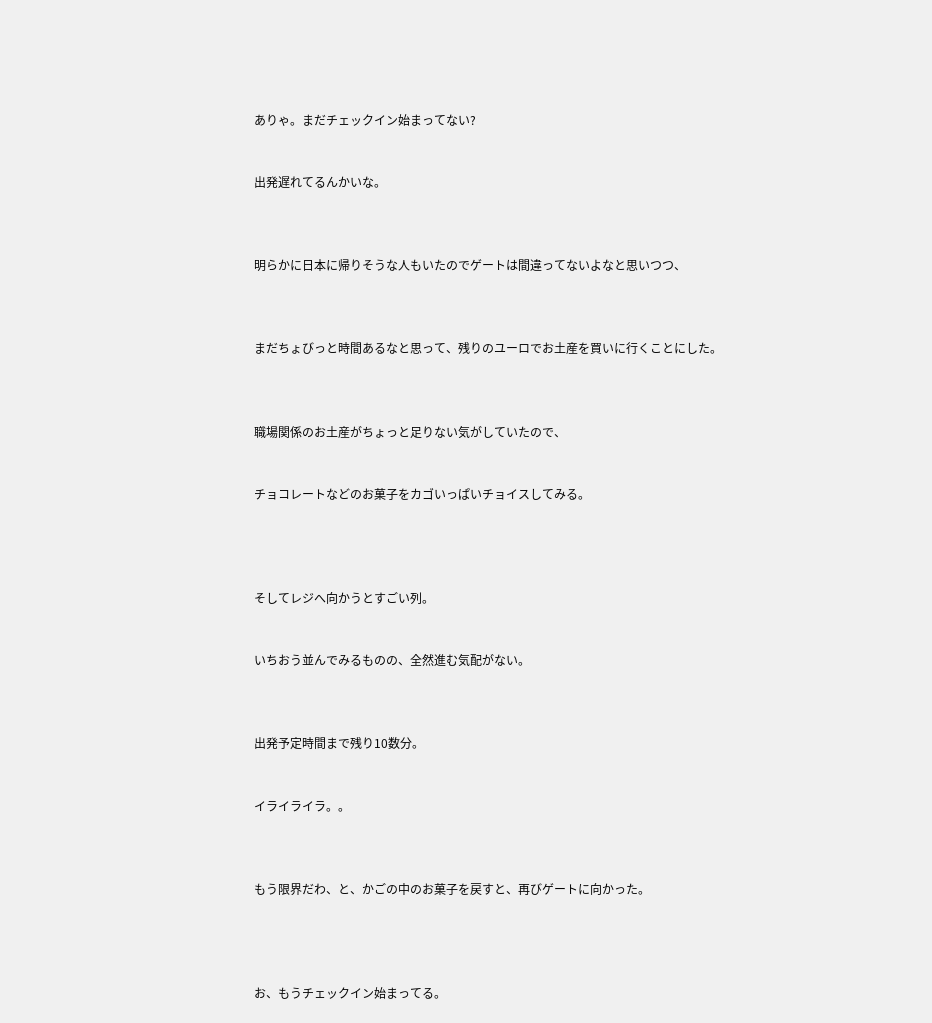ありゃ。まだチェックイン始まってない?


出発遅れてるんかいな。



明らかに日本に帰りそうな人もいたのでゲートは間違ってないよなと思いつつ、



まだちょびっと時間あるなと思って、残りのユーロでお土産を買いに行くことにした。



職場関係のお土産がちょっと足りない気がしていたので、


チョコレートなどのお菓子をカゴいっぱいチョイスしてみる。




そしてレジへ向かうとすごい列。


いちおう並んでみるものの、全然進む気配がない。



出発予定時間まで残り10数分。


イライライラ。。



もう限界だわ、と、かごの中のお菓子を戻すと、再びゲートに向かった。




お、もうチェックイン始まってる。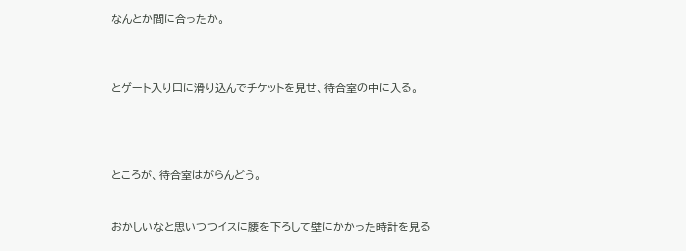なんとか間に合ったか。



とゲート入り口に滑り込んでチケットを見せ、待合室の中に入る。




ところが、待合室はがらんどう。


おかしいなと思いつつイスに腰を下ろして壁にかかった時計を見る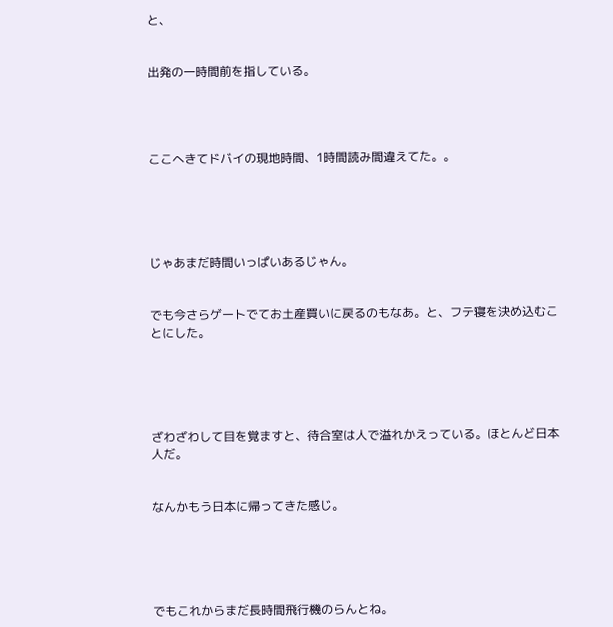と、


出発の一時間前を指している。




ここへきてドバイの現地時間、1時間読み間違えてた。。





じゃあまだ時間いっぱいあるじゃん。


でも今さらゲートでてお土産買いに戻るのもなあ。と、フテ寝を決め込むことにした。





ざわざわして目を覚ますと、待合室は人で溢れかえっている。ほとんど日本人だ。


なんかもう日本に帰ってきた感じ。





でもこれからまだ長時間飛行機のらんとね。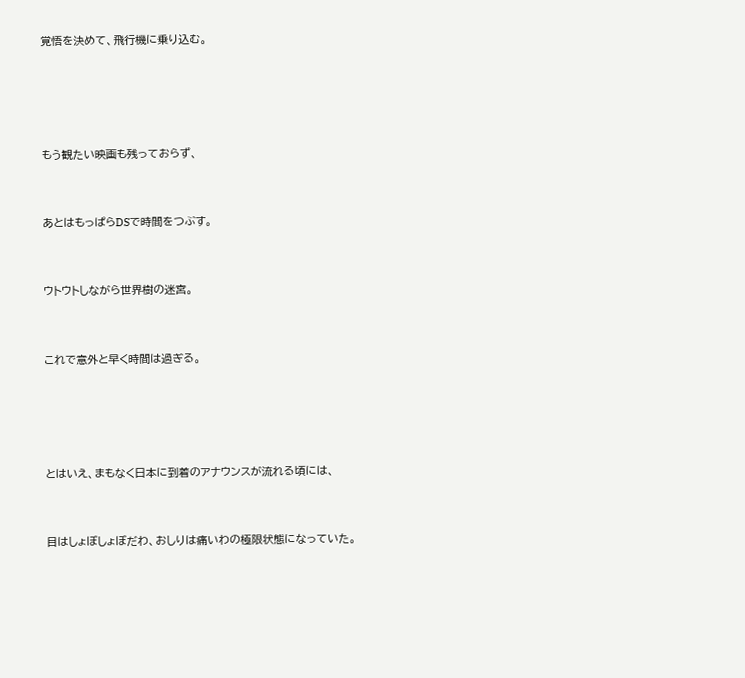覚悟を決めて、飛行機に乗り込む。




もう観たい映画も残っておらず、


あとはもっぱらDSで時間をつぶす。


ウトウトしながら世界樹の迷宮。


これで意外と早く時間は過ぎる。




とはいえ、まもなく日本に到着のアナウンスが流れる頃には、


目はしょぼしょぼだわ、おしりは痛いわの極限状態になっていた。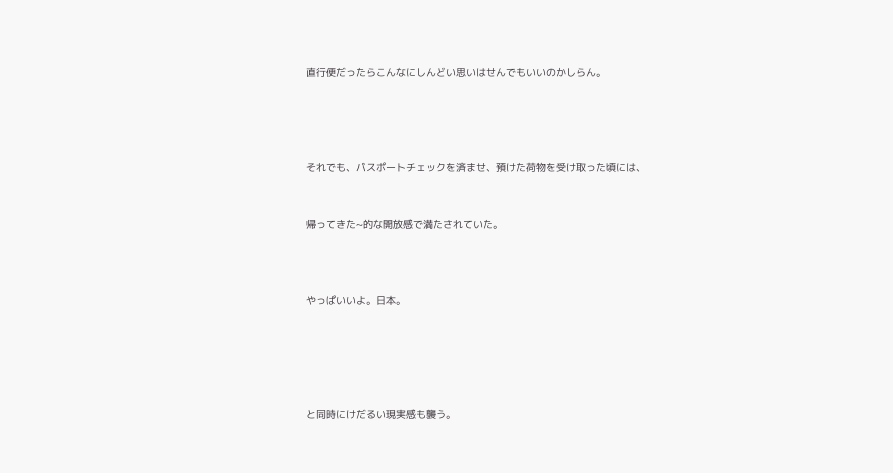直行便だったらこんなにしんどい思いはせんでもいいのかしらん。




それでも、パスポートチェックを済ませ、預けた荷物を受け取った頃には、


帰ってきた~的な開放感で満たされていた。



やっぱいいよ。日本。





と同時にけだるい現実感も襲う。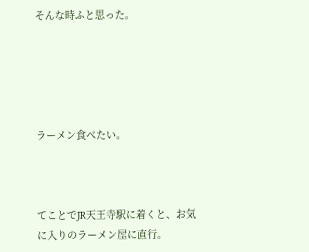そんな時ふと思った。





ラーメン食べたい。



てことでJR天王寺駅に着くと、お気に入りのラーメン屋に直行。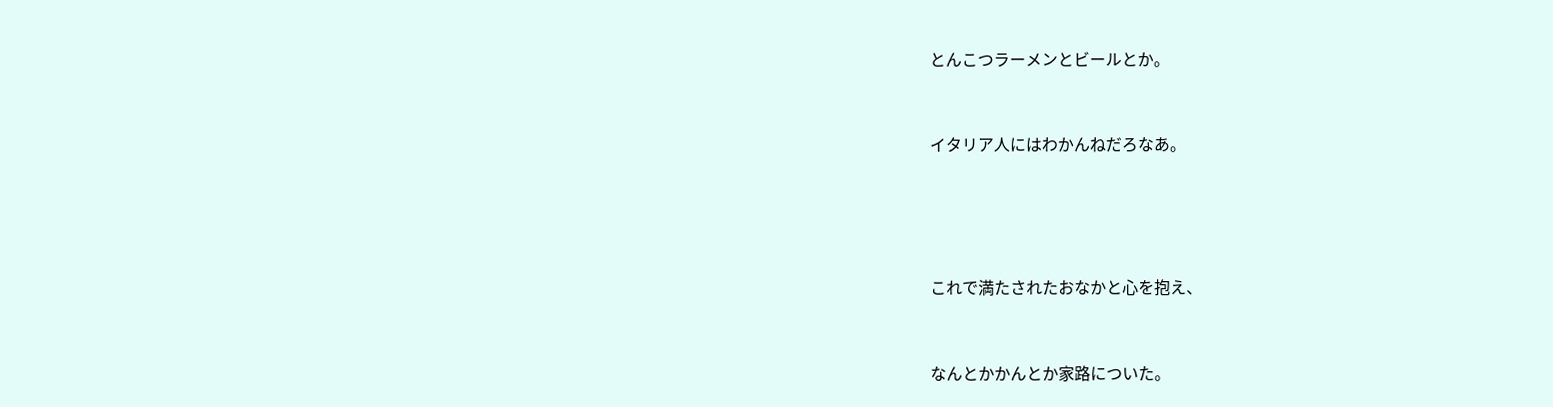とんこつラーメンとビールとか。


イタリア人にはわかんねだろなあ。




これで満たされたおなかと心を抱え、


なんとかかんとか家路についた。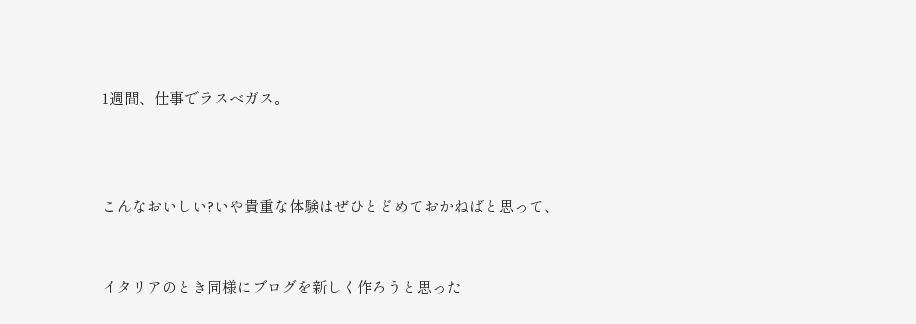1週間、仕事でラスベガス。



こんなおいしい?いや貴重な体験はぜひとどめておかねばと思って、


イタリアのとき同様にブログを新しく作ろうと思った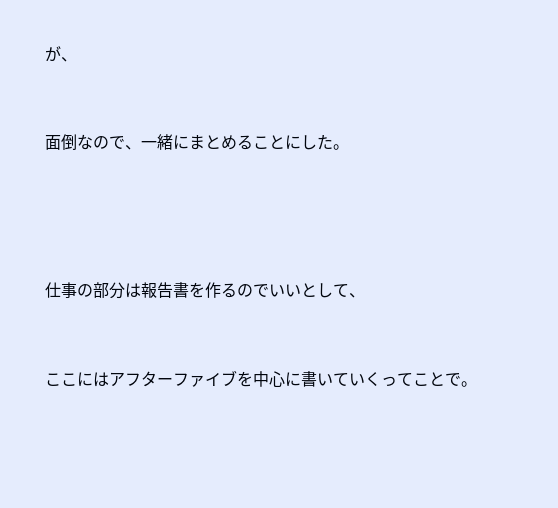が、


面倒なので、一緒にまとめることにした。




仕事の部分は報告書を作るのでいいとして、


ここにはアフターファイブを中心に書いていくってことで。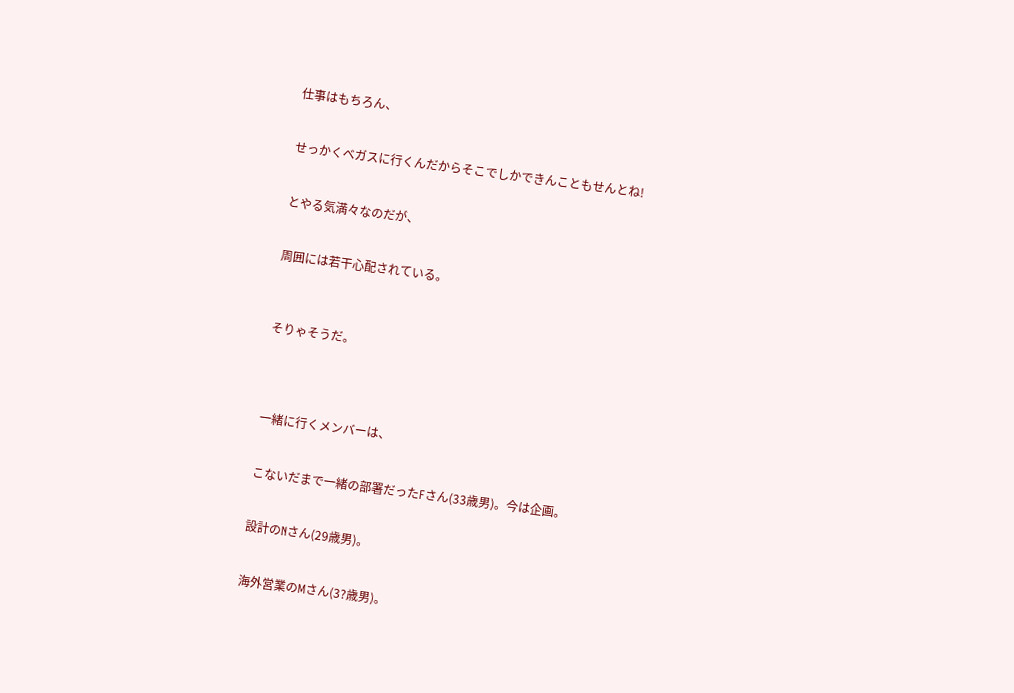仕事はもちろん、


せっかくベガスに行くんだからそこでしかできんこともせんとね!


とやる気満々なのだが、


周囲には若干心配されている。



そりゃそうだ。




一緒に行くメンバーは、


こないだまで一緒の部署だったFさん(33歳男)。今は企画。


設計のNさん(29歳男)。


海外営業のMさん(3?歳男)。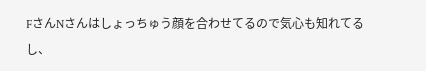FさんNさんはしょっちゅう顔を合わせてるので気心も知れてるし、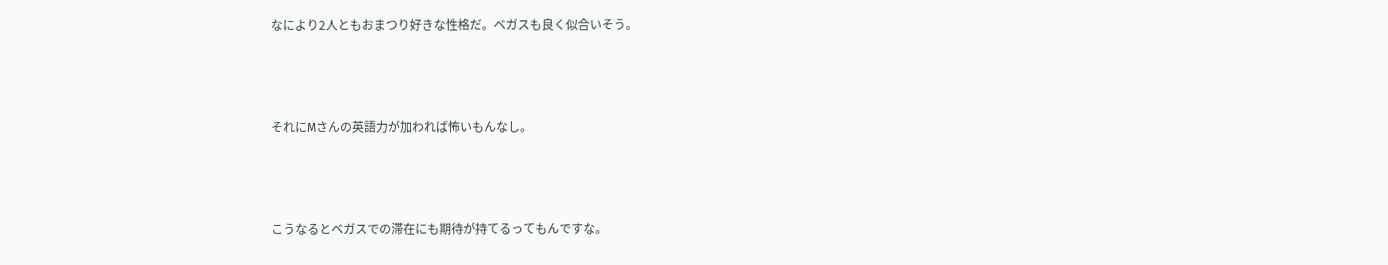なにより2人ともおまつり好きな性格だ。ベガスも良く似合いそう。



それにMさんの英語力が加われば怖いもんなし。



こうなるとベガスでの滞在にも期待が持てるってもんですな。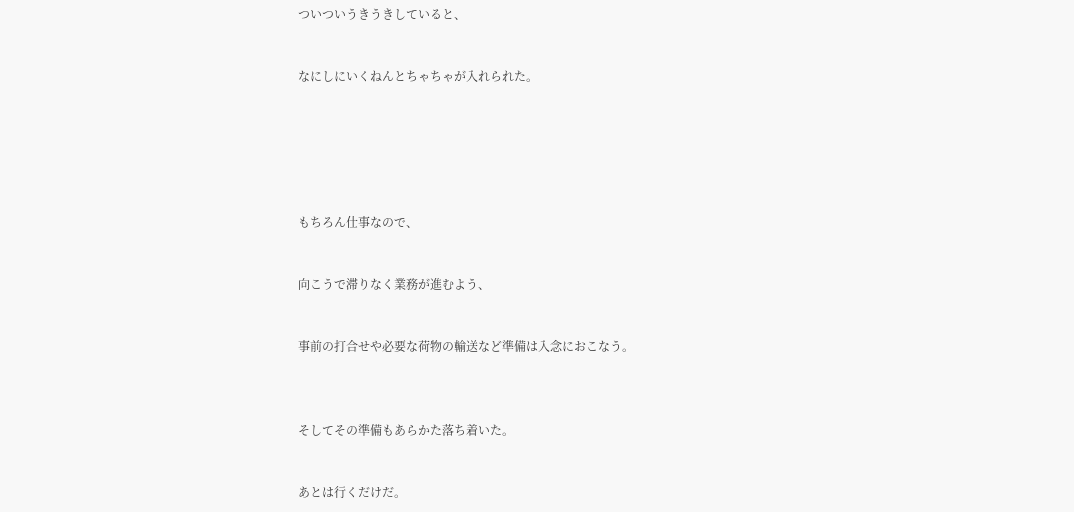ついついうきうきしていると、


なにしにいくねんとちゃちゃが入れられた。






もちろん仕事なので、


向こうで滞りなく業務が進むよう、


事前の打合せや必要な荷物の輸送など準備は入念におこなう。



そしてその準備もあらかた落ち着いた。


あとは行くだけだ。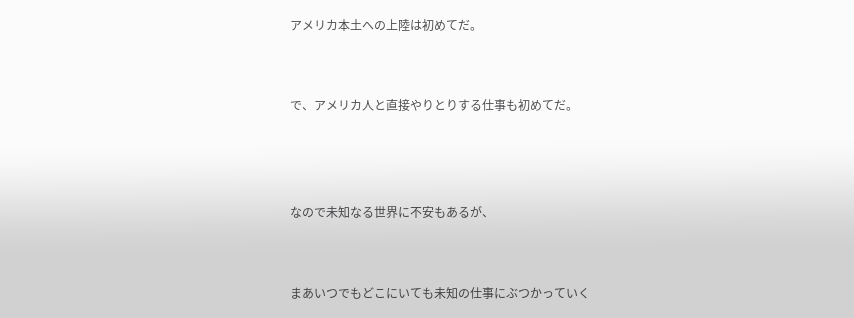アメリカ本土への上陸は初めてだ。


で、アメリカ人と直接やりとりする仕事も初めてだ。



なので未知なる世界に不安もあるが、


まあいつでもどこにいても未知の仕事にぶつかっていく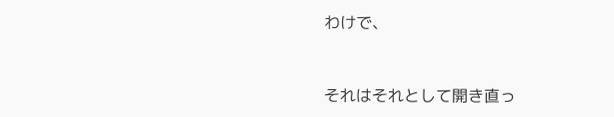わけで、


それはそれとして開き直っ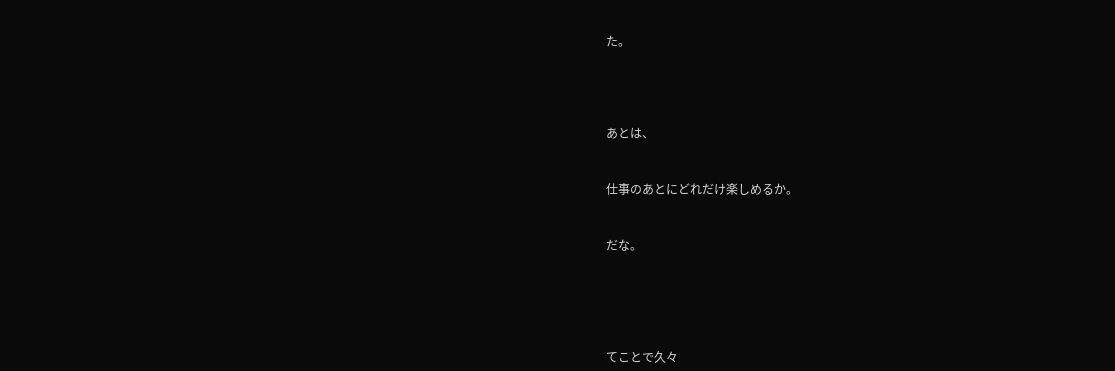た。




あとは、


仕事のあとにどれだけ楽しめるか。


だな。





てことで久々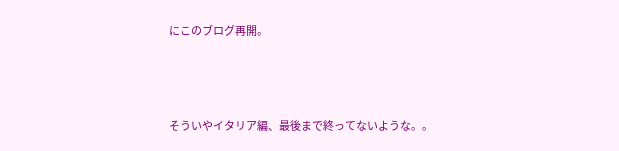にこのブログ再開。



そういやイタリア編、最後まで終ってないような。。